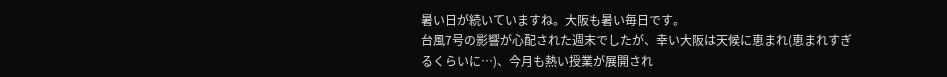暑い日が続いていますね。大阪も暑い毎日です。
台風7号の影響が心配された週末でしたが、幸い大阪は天候に恵まれ(恵まれすぎるくらいに…)、今月も熱い授業が展開され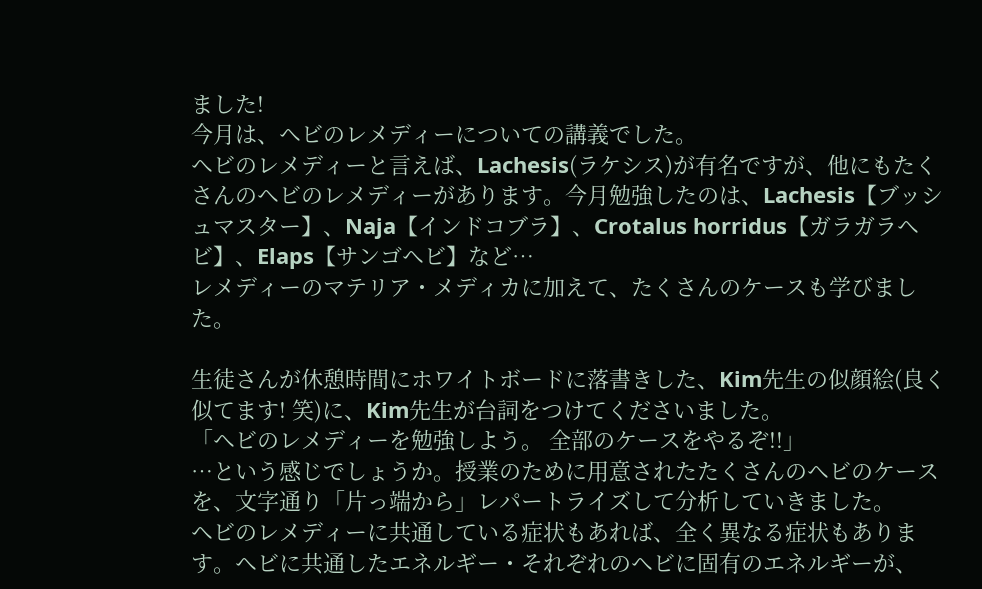ました!
今月は、ヘビのレメディーについての講義でした。
ヘビのレメディーと言えば、Lachesis(ラケシス)が有名ですが、他にもたくさんのヘビのレメディーがあります。今月勉強したのは、Lachesis【ブッシュマスター】、Naja【インドコブラ】、Crotalus horridus【ガラガラヘビ】、Elaps【サンゴヘビ】など…
レメディーのマテリア・メディカに加えて、たくさんのケースも学びました。

生徒さんが休憩時間にホワイトボードに落書きした、Kim先生の似顔絵(良く似てます! 笑)に、Kim先生が台詞をつけてくださいました。
「ヘビのレメディーを勉強しよう。 全部のケースをやるぞ!!」
…という感じでしょうか。授業のために用意されたたくさんのヘビのケースを、文字通り「片っ端から」レパートライズして分析していきました。
ヘビのレメディーに共通している症状もあれば、全く異なる症状もあります。ヘビに共通したエネルギー・それぞれのヘビに固有のエネルギーが、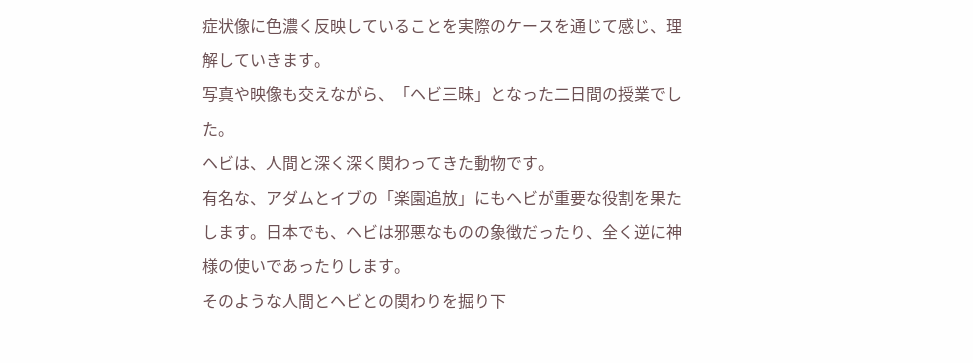症状像に色濃く反映していることを実際のケースを通じて感じ、理解していきます。
写真や映像も交えながら、「ヘビ三昧」となった二日間の授業でした。
ヘビは、人間と深く深く関わってきた動物です。
有名な、アダムとイブの「楽園追放」にもヘビが重要な役割を果たします。日本でも、ヘビは邪悪なものの象徴だったり、全く逆に神様の使いであったりします。
そのような人間とヘビとの関わりを掘り下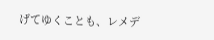げてゆくことも、レメデ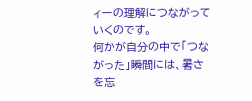ィーの理解につながっていくのです。
何かが自分の中で「つながった」瞬間には、暑さを忘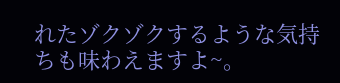れたゾクゾクするような気持ちも味わえますよ~。